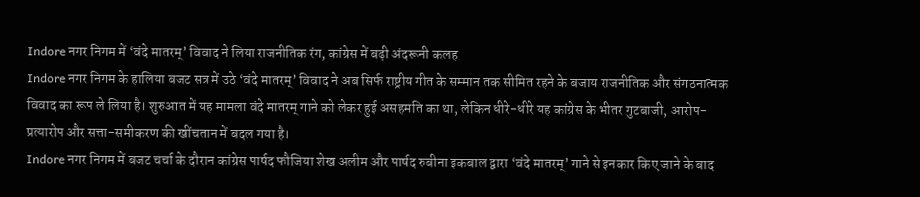Indore नगर निगम में ‘वंदे मातरम्’ विवाद ने लिया राजनीतिक रंग, कांग्रेस में बढ़ी अंदरूनी कलह
Indore नगर निगम के हालिया बजट सत्र में उठे ‘वंदे मातरम्’ विवाद ने अब सिर्फ राष्ट्रीय गीत के सम्मान तक सीमित रहने के बजाय राजनीतिक और संगठनात्मक विवाद का रूप ले लिया है। शुरुआत में यह मामला वंदे मातरम् गाने को लेकर हुई असहमति का था, लेकिन धीरे-धीरे यह कांग्रेस के भीतर गुटबाजी, आरोप-प्रत्यारोप और सत्ता-समीकरण की खींचतान में बदल गया है।
Indore नगर निगम में बजट चर्चा के दौरान कांग्रेस पार्षद फौजिया शेख अलीम और पार्षद रुबीना इकबाल द्वारा ‘वंदे मातरम्’ गाने से इनकार किए जाने के बाद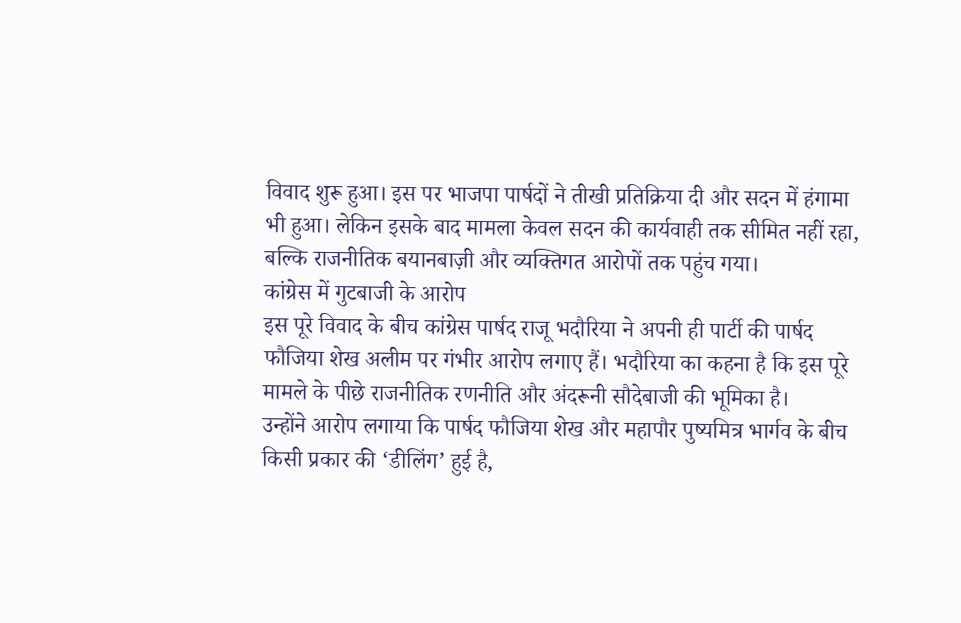विवाद शुरू हुआ। इस पर भाजपा पार्षदों ने तीखी प्रतिक्रिया दी और सदन में हंगामा भी हुआ। लेकिन इसके बाद मामला केवल सदन की कार्यवाही तक सीमित नहीं रहा, बल्कि राजनीतिक बयानबाज़ी और व्यक्तिगत आरोपों तक पहुंच गया।
कांग्रेस में गुटबाजी के आरोप
इस पूरे विवाद के बीच कांग्रेस पार्षद राजू भदौरिया ने अपनी ही पार्टी की पार्षद फौजिया शेख अलीम पर गंभीर आरोप लगाए हैं। भदौरिया का कहना है कि इस पूरे मामले के पीछे राजनीतिक रणनीति और अंदरूनी सौदेबाजी की भूमिका है।
उन्होंने आरोप लगाया कि पार्षद फौजिया शेख और महापौर पुष्यमित्र भार्गव के बीच किसी प्रकार की ‘डीलिंग’ हुई है,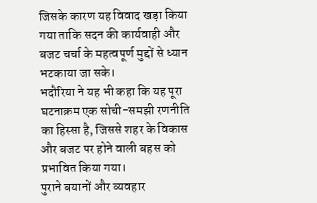जिसके कारण यह विवाद खड़ा किया गया ताकि सदन की कार्यवाही और बजट चर्चा के महत्वपूर्ण मुद्दों से ध्यान भटकाया जा सके।
भदौरिया ने यह भी कहा कि यह पूरा घटनाक्रम एक सोची-समझी रणनीति का हिस्सा है, जिससे शहर के विकास और बजट पर होने वाली बहस को प्रभावित किया गया।
पुराने बयानों और व्यवहार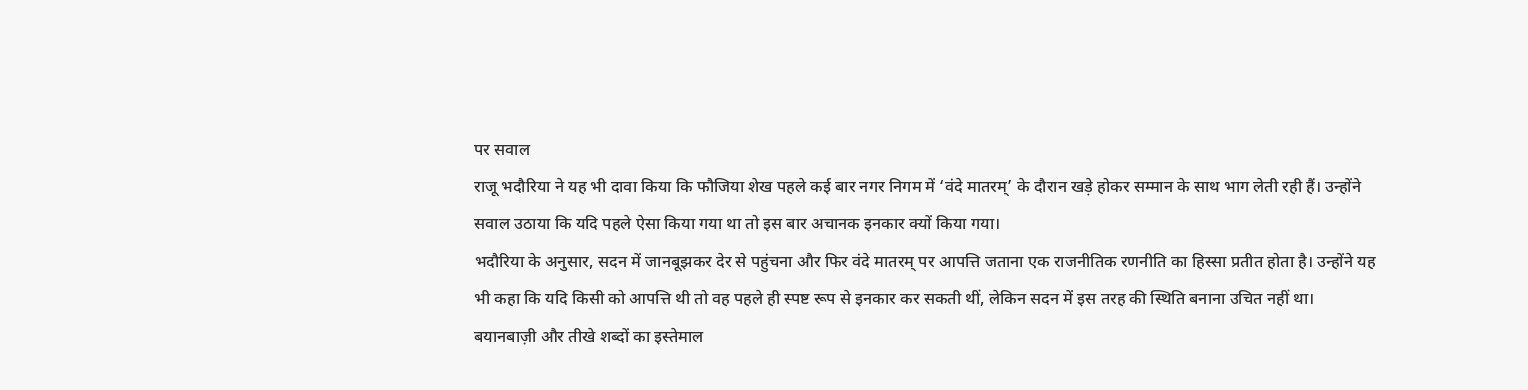पर सवाल
राजू भदौरिया ने यह भी दावा किया कि फौजिया शेख पहले कई बार नगर निगम में ‘वंदे मातरम्’ के दौरान खड़े होकर सम्मान के साथ भाग लेती रही हैं। उन्होंने सवाल उठाया कि यदि पहले ऐसा किया गया था तो इस बार अचानक इनकार क्यों किया गया।
भदौरिया के अनुसार, सदन में जानबूझकर देर से पहुंचना और फिर वंदे मातरम् पर आपत्ति जताना एक राजनीतिक रणनीति का हिस्सा प्रतीत होता है। उन्होंने यह भी कहा कि यदि किसी को आपत्ति थी तो वह पहले ही स्पष्ट रूप से इनकार कर सकती थीं, लेकिन सदन में इस तरह की स्थिति बनाना उचित नहीं था।
बयानबाज़ी और तीखे शब्दों का इस्तेमाल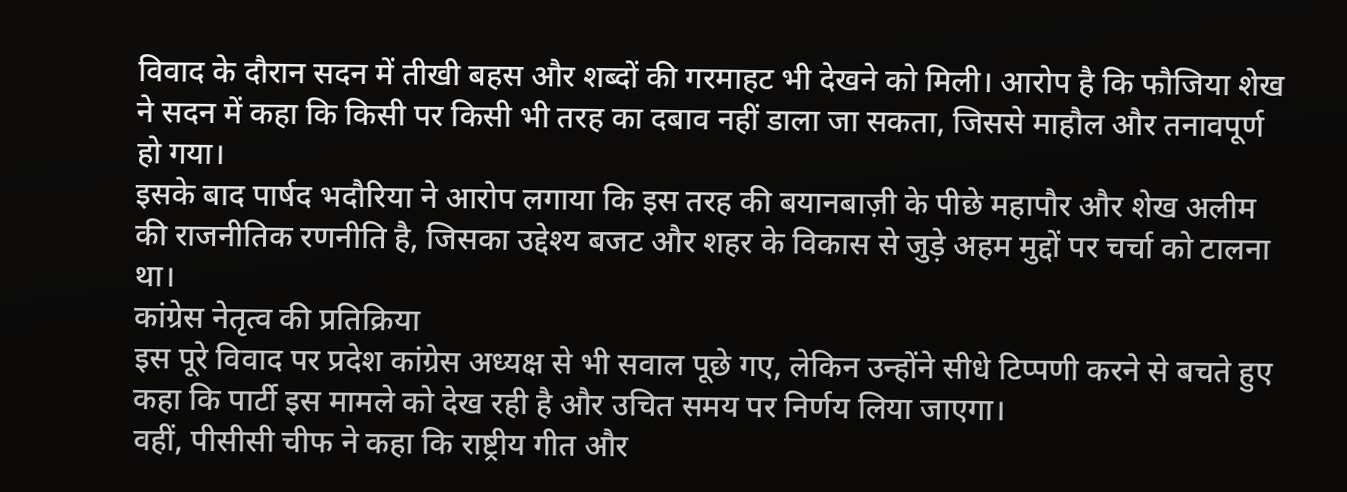विवाद के दौरान सदन में तीखी बहस और शब्दों की गरमाहट भी देखने को मिली। आरोप है कि फौजिया शेख ने सदन में कहा कि किसी पर किसी भी तरह का दबाव नहीं डाला जा सकता, जिससे माहौल और तनावपूर्ण हो गया।
इसके बाद पार्षद भदौरिया ने आरोप लगाया कि इस तरह की बयानबाज़ी के पीछे महापौर और शेख अलीम की राजनीतिक रणनीति है, जिसका उद्देश्य बजट और शहर के विकास से जुड़े अहम मुद्दों पर चर्चा को टालना था।
कांग्रेस नेतृत्व की प्रतिक्रिया
इस पूरे विवाद पर प्रदेश कांग्रेस अध्यक्ष से भी सवाल पूछे गए, लेकिन उन्होंने सीधे टिप्पणी करने से बचते हुए कहा कि पार्टी इस मामले को देख रही है और उचित समय पर निर्णय लिया जाएगा।
वहीं, पीसीसी चीफ ने कहा कि राष्ट्रीय गीत और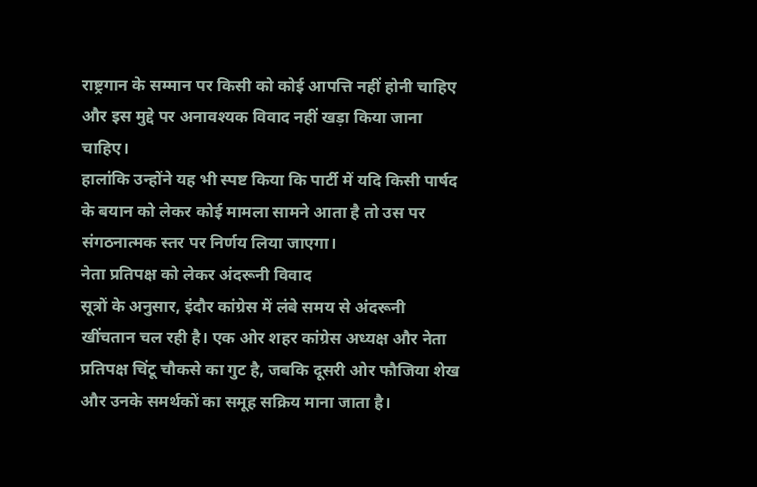राष्ट्रगान के सम्मान पर किसी को कोई आपत्ति नहीं होनी चाहिए और इस मुद्दे पर अनावश्यक विवाद नहीं खड़ा किया जाना चाहिए।
हालांकि उन्होंने यह भी स्पष्ट किया कि पार्टी में यदि किसी पार्षद के बयान को लेकर कोई मामला सामने आता है तो उस पर संगठनात्मक स्तर पर निर्णय लिया जाएगा।
नेता प्रतिपक्ष को लेकर अंदरूनी विवाद
सूत्रों के अनुसार, इंदौर कांग्रेस में लंबे समय से अंदरूनी खींचतान चल रही है। एक ओर शहर कांग्रेस अध्यक्ष और नेता प्रतिपक्ष चिंटू चौकसे का गुट है, जबकि दूसरी ओर फौजिया शेख और उनके समर्थकों का समूह सक्रिय माना जाता है।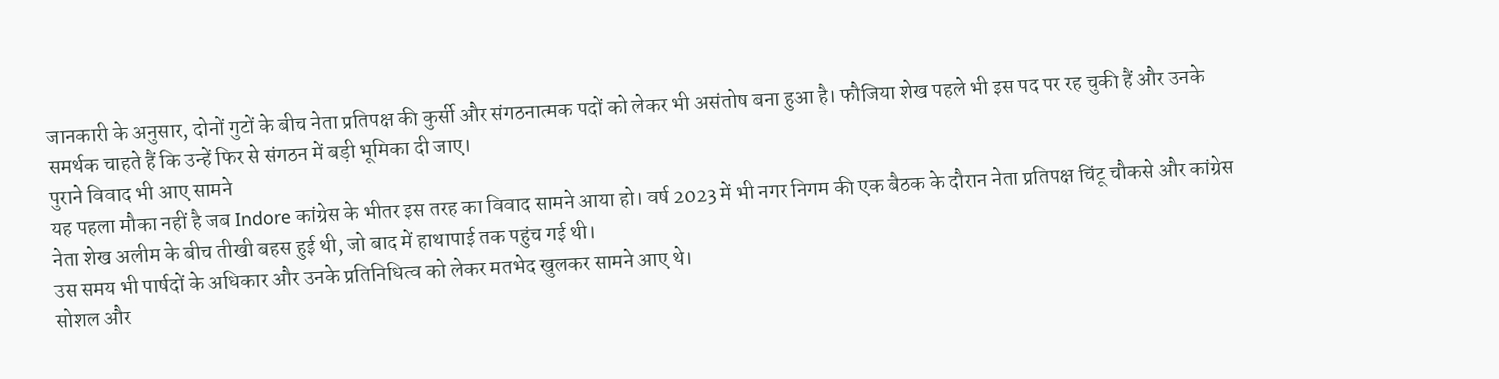जानकारी के अनुसार, दोनों गुटों के बीच नेता प्रतिपक्ष की कुर्सी और संगठनात्मक पदों को लेकर भी असंतोष बना हुआ है। फौजिया शेख पहले भी इस पद पर रह चुकी हैं और उनके समर्थक चाहते हैं कि उन्हें फिर से संगठन में बड़ी भूमिका दी जाए।
पुराने विवाद भी आए सामने
यह पहला मौका नहीं है जब Indore कांग्रेस के भीतर इस तरह का विवाद सामने आया हो। वर्ष 2023 में भी नगर निगम की एक बैठक के दौरान नेता प्रतिपक्ष चिंटू चौकसे और कांग्रेस नेता शेख अलीम के बीच तीखी बहस हुई थी, जो बाद में हाथापाई तक पहुंच गई थी।
उस समय भी पार्षदों के अधिकार और उनके प्रतिनिधित्व को लेकर मतभेद खुलकर सामने आए थे।
सोशल और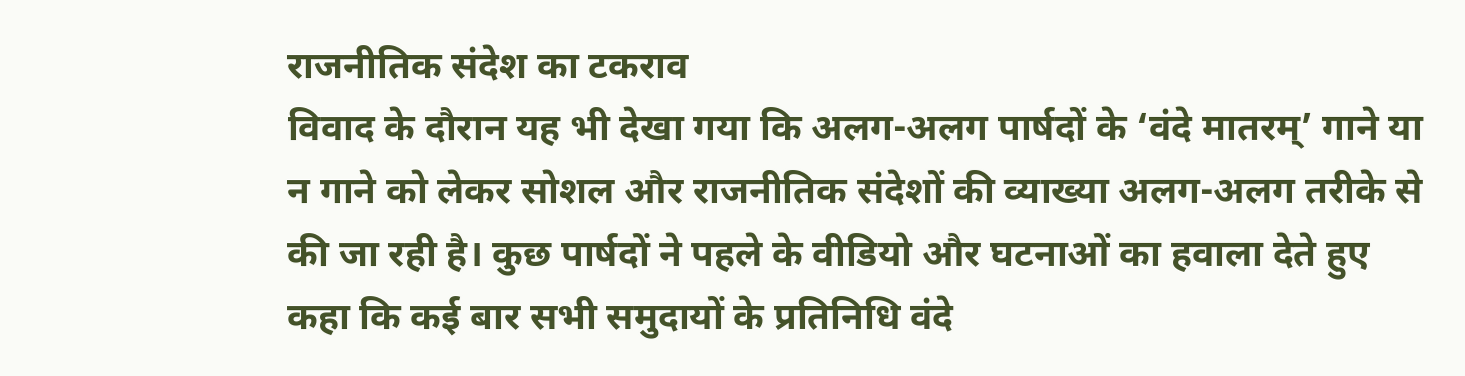राजनीतिक संदेश का टकराव
विवाद के दौरान यह भी देखा गया कि अलग-अलग पार्षदों के ‘वंदे मातरम्’ गाने या न गाने को लेकर सोशल और राजनीतिक संदेशों की व्याख्या अलग-अलग तरीके से की जा रही है। कुछ पार्षदों ने पहले के वीडियो और घटनाओं का हवाला देते हुए कहा कि कई बार सभी समुदायों के प्रतिनिधि वंदे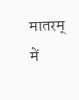मातरम् में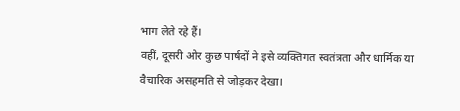भाग लेते रहे हैं।
वहीं, दूसरी ओर कुछ पार्षदों ने इसे व्यक्तिगत स्वतंत्रता और धार्मिक या वैचारिक असहमति से जोड़कर देखा।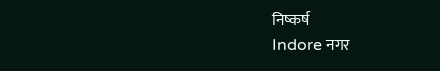निष्कर्ष
Indore नगर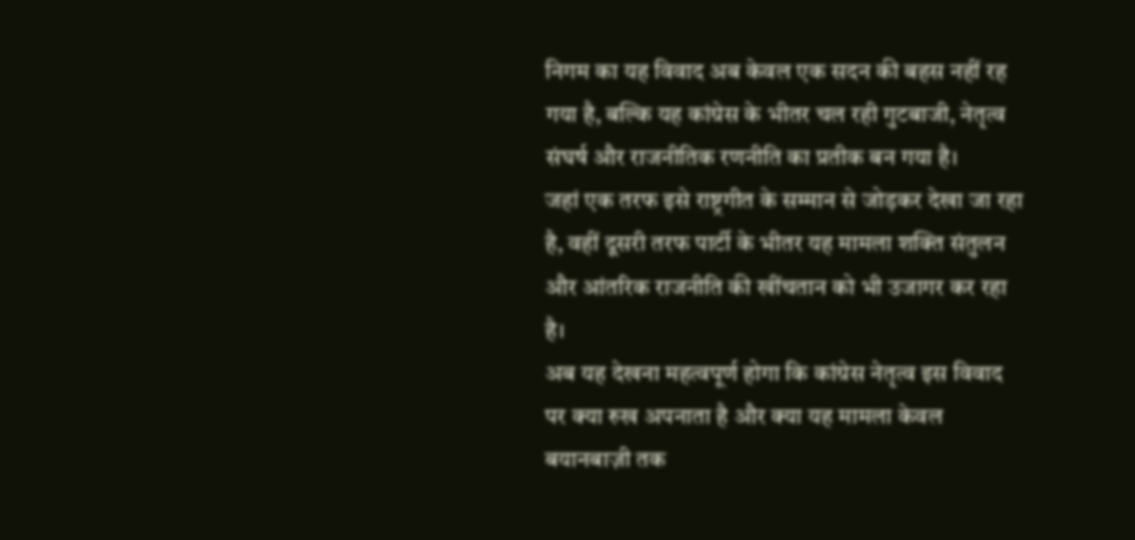निगम का यह विवाद अब केवल एक सदन की बहस नहीं रह गया है, बल्कि यह कांग्रेस के भीतर चल रही गुटबाजी, नेतृत्व संघर्ष और राजनीतिक रणनीति का प्रतीक बन गया है।
जहां एक तरफ इसे राष्ट्रगीत के सम्मान से जोड़कर देखा जा रहा है, वहीं दूसरी तरफ पार्टी के भीतर यह मामला शक्ति संतुलन और आंतरिक राजनीति की खींचतान को भी उजागर कर रहा है।
अब यह देखना महत्वपूर्ण होगा कि कांग्रेस नेतृत्व इस विवाद पर क्या रुख अपनाता है और क्या यह मामला केवल बयानबाज़ी तक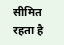सीमित रहता है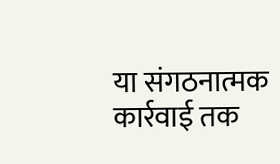या संगठनात्मक कार्रवाई तक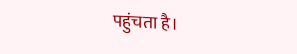पहुंचता है।